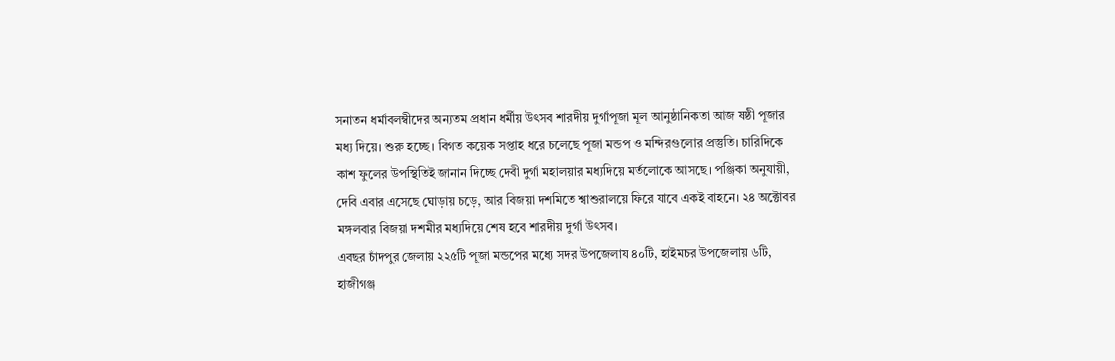সনাতন ধর্মাবলম্বীদের অন্যতম প্রধান ধর্মীয় উৎসব শারদীয় দুর্গাপূজা মূল আনুষ্ঠানিকতা আজ ষষ্ঠী পূজার মধ্য দিয়ে। শুরু হচ্ছে। বিগত কয়েক সপ্তাহ ধরে চলেছে পূজা মন্ডপ ও মন্দিরগুলোর প্রস্তুতি। চারিদিকে কাশ ফুলের উপস্থিতিই জানান দিচ্ছে দেবী দুর্গা মহালয়ার মধ্যদিয়ে মর্তলোকে আসছে। পঞ্জিকা অনুযায়ী, দেবি এবার এসেছে ঘোড়ায় চড়ে, আর বিজয়া দশমিতে শ্বাশুরালয়ে ফিরে যাবে একই বাহনে। ২৪ অক্টোবর মঙ্গলবার বিজয়া দশমীর মধ্যদিয়ে শেষ হবে শারদীয় দুর্গা উৎসব।
এবছর চাঁদপুর জেলায় ২২৫টি পূজা মন্ডপের মধ্যে সদর উপজেলায ৪০টি, হাইমচর উপজেলায় ৬টি, হাজীগঞ্জ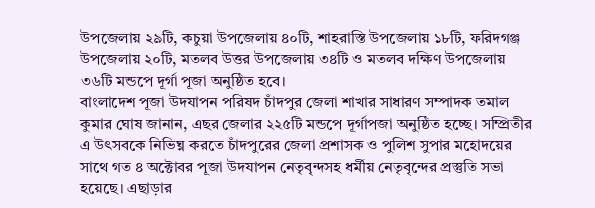উপজেলায় ২৯টি, কচুয়া উপজেলায় ৪০টি, শাহরাস্তি উপজেলায় ১৮টি, ফরিদগঞ্জ উপজেলায় ২০টি, মতলব উত্তর উপজেলায় ৩৪টি ও মতলব দক্ষিণ উপজেলায় ৩৬টি মন্ডপে দূর্গা পূজা অনুষ্ঠিত হবে।
বাংলাদেশ পূজা উদযাপন পরিষদ চাঁদপুর জেলা শাখার সাধারণ সম্পাদক তমাল কুমার ঘোষ জানান, এছর জেলার ২২৫টি মন্ডপে দূর্গাপজা অনুষ্ঠিত হচ্ছে। সম্প্রিতীর এ উৎসবকে নিভিঘ্ন করতে চাঁদপুরের জেলা প্রশাসক ও পুলিশ সুপার মহোদয়ের সাথে গত ৪ অক্টোবর পূজা উদযাপন নেতৃবৃন্দসহ ধর্মীয় নেতৃবৃন্দের প্রস্তুতি সভা হয়েছে। এছাড়ার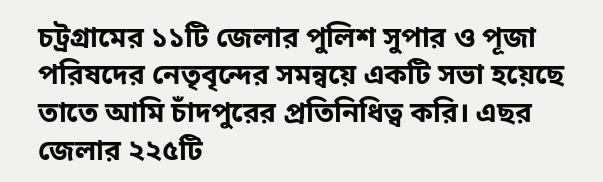চট্রগ্রামের ১১টি জেলার পুলিশ সুপার ও পূজা পরিষদের নেতৃবৃন্দের সমন্বয়ে একটি সভা হয়েছে তাতে আমি চাঁদপুরের প্রতিনিধিত্ব করি। এছর জেলার ২২৫টি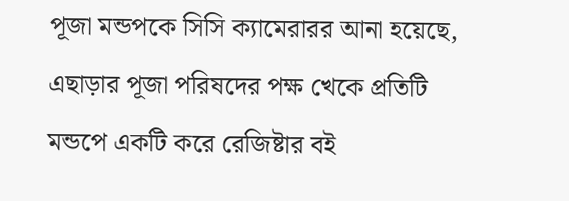পূজা মন্ডপকে সিসি ক্যামেরারর আনা হয়েছে, এছাড়ার পূজা পরিষদের পক্ষ খেকে প্রতিটি মন্ডপে একটি করে রেজিষ্টার বই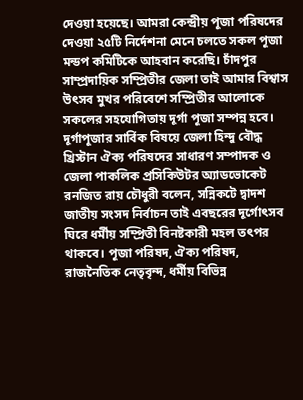দেওয়া হয়েছে। আমরা কেন্দ্রীয় পূজা পরিষদের দেওয়া ২৫টি নির্দেশনা মেনে চলতে সকল পূজা মন্ডপ কমিটিকে আহবান করেছি। চাঁদপুর সাম্প্রদায়িক সম্প্রিতীর জেলা তাই আমার বিশ্বাস উৎসব মুখর পরিবেশে সম্প্রিতীর আলোকে সকলের সহযোগিতায় দূর্গা পূজা সম্পন্ন হবে।
দূর্গাপূজার সার্বিক বিষয়ে জেলা হিন্দু বৌদ্ধ খ্রিস্টান ঐক্য পরিষদের সাধারণ সম্পাদক ও জেলা পাকলিক প্রসিকিউটর অ্যাডভোকেট রনজিত রায় চৌধুরী বলেন, সন্নিকটে দ্বাদশ জাতীয় সংসদ নির্বাচন তাই এবছরের দূর্গোৎসব ঘিরে ধর্মীয় সম্প্রিতী বিনষ্টকারী মহল তৎপর থাকবে। পূজা পরিষদ, ঐক্য পরিষদ, রাজনৈতিক নেতৃবৃন্দ, ধর্মীয় বিভিন্ন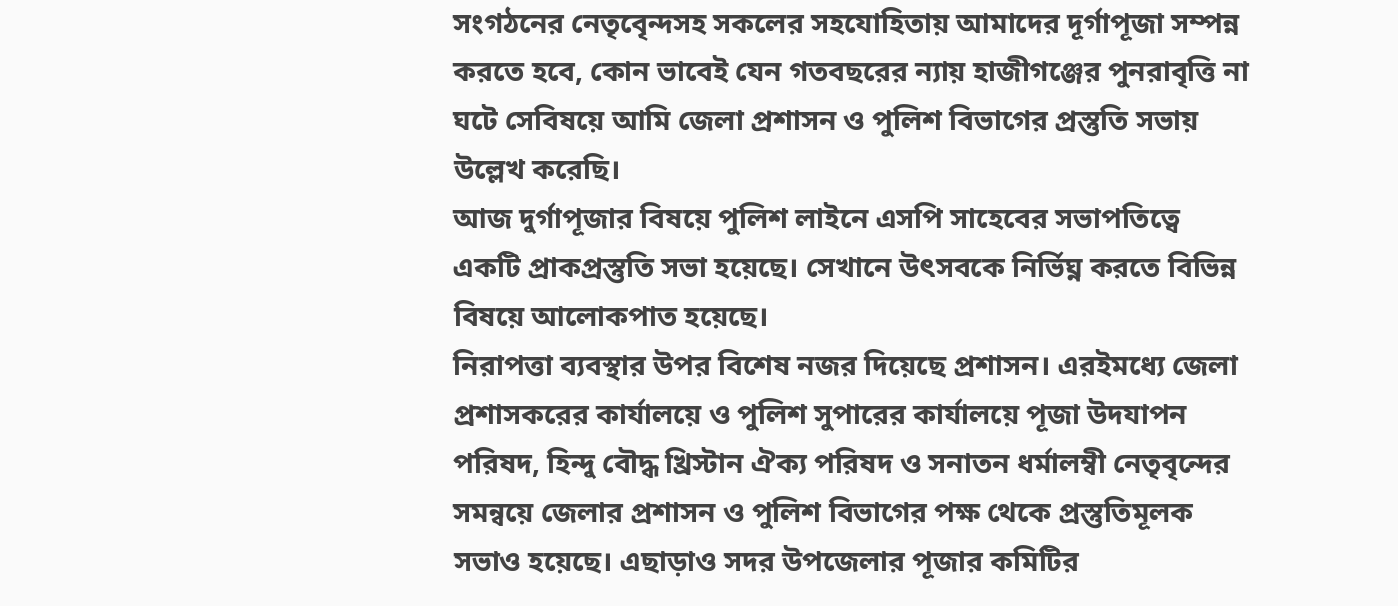সংগঠনের নেতৃবেৃন্দসহ সকলের সহযোহিতায় আমাদের দূর্গাপূজা সম্পন্ন করতে হবে, কোন ভাবেই যেন গতবছরের ন্যায় হাজীগঞ্জের পুনরাবৃত্তি না ঘটে সেবিষয়ে আমি জেলা প্রশাসন ও পুলিশ বিভাগের প্রস্তুতি সভায় উল্লেখ করেছি।
আজ দুর্গাপূজার বিষয়ে পুলিশ লাইনে এসপি সাহেবের সভাপতিত্বে একটি প্রাকপ্রস্তুতি সভা হয়েছে। সেখানে উৎসবকে নির্ভিঘ্ন করতে বিভিন্ন বিষয়ে আলোকপাত হয়েছে।
নিরাপত্তা ব্যবস্থার উপর বিশেষ নজর দিয়েছে প্রশাসন। এরইমধ্যে জেলা প্রশাসকরের কার্যালয়ে ও পুলিশ সুপারের কার্যালয়ে পূজা উদযাপন পরিষদ, হিন্দু বৌদ্ধ খ্রিস্টান ঐক্য পরিষদ ও সনাতন ধর্মালম্বী নেতৃবৃন্দের সমন্বয়ে জেলার প্রশাসন ও পুলিশ বিভাগের পক্ষ থেকে প্রস্তুতিমূলক সভাও হয়েছে। এছাড়াও সদর উপজেলার পূজার কমিটির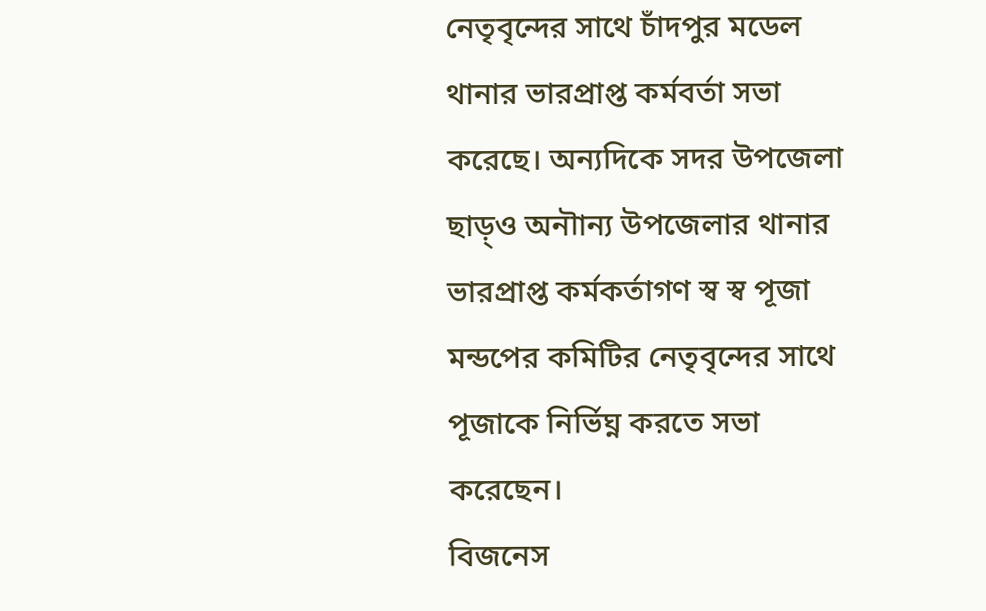নেতৃবৃন্দের সাথে চাঁদপুর মডেল থানার ভারপ্রাপ্ত কর্মবর্তা সভা করেছে। অন্যদিকে সদর উপজেলা ছাড়্ও অনৗান্য উপজেলার থানার ভারপ্রাপ্ত কর্মকর্তাগণ স্ব স্ব পূজা মন্ডপের কমিটির নেতৃবৃন্দের সাথে পূজাকে নির্ভিঘ্ন করতে সভা করেছেন।
বিজনেস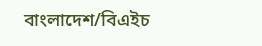বাংলাদেশ/বিএইচ